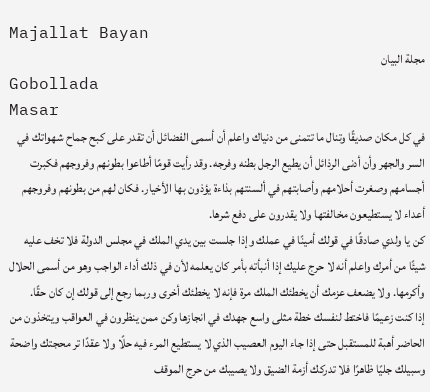Majallat Bayan
مجلة البيان
Gobollada
Masar
في كل مكان صديقًا وتنال ما تتمنى من دنياك واعلم أن أسمى الفضائل أن تقدر على كبح جماح شهواتك في السر والجهر وأن أدنى الرذائل أن يطيع الرجل بطنه وفرجه. وقد رأيت قومًا أطاعوا بطونهم وفروجهم فكبرت أجسامهم وصغرت أحلامهم وأصابتهم في ألسنتهم بذاءة يؤذون بها الأخيار. فكان لهم من بطونهم وفروجهم أعداء لا يستطيعون مخالفتها ولا يقدرون على دفع شرها.
كن يا ولدي صادقًا في قولك أمينًا في عملك وإذا جلست بين يدي الملك في مجلس الدولة فلا تخف عليه شيئًا من أمرك واعلم أنه لا حرج عليك إذا أنبأته بأمر كان يعلمه لأن في ذلك أداء الواجب وهو من أسمى الحلال وأكرمها. ولا يضعف عزمك أن يخطئك الملك مرة فإنه لا يخطئك أخرى وربما رجع إلى قولك إن كان حقًا.
إذا كنت زعيمًا فاختط لنفسك خطة مثلى واسع جهدك في انجازها وكن ممن ينظرون في العواقب ويتخذون من الحاضر أهبة للمستقبل حتى إذا جاء اليوم العصيب الذي لا يستطيع المرء فيه حلًا ولا عقدًا تر محجتك واضحة وسبيلك جليًا ظاهرًا فلا تدركك أزمة الضيق ولا يصيبك من حرج الموقف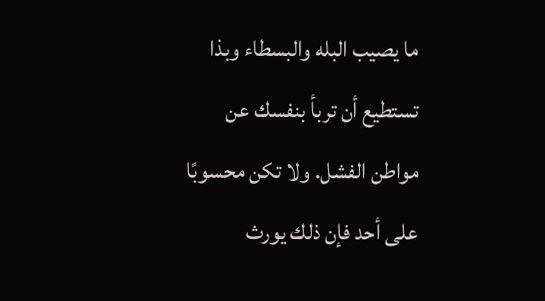ما يصيب البله والبسطاء وبذا تستطيع أن تربأ بنفسك عن مواطن الفشل. ولا تكن محسوبًا على أحد فإن ذلك يورث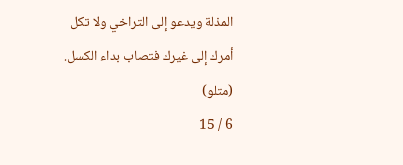المذلة ويدعو إلى التراخي ولا تكل أمرك إلى غيرك فتصاب بداء الكسل. (متلو)
6 / 15